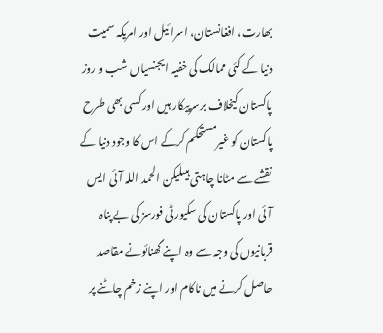بھارت، افغانستان، اسرائیل اور امریکہ سمیت دنیا کے کئی ممالک کی خفیہ ایجنسیاں شب و روز پاکستان کیخلاف برسرپیکار ہیں اور کسی بھی طرح پاکستان کو غیرمستحکم کرکے اس کا وجود دنیا کے نقشے سے مٹانا چاہتی ہیںلیکن الحمد اللہ آئی ایس آئی اور پاکستان کی سکیورٹی فورسز کی بے پناہ قربانیوں کی وجہ سے وہ اپنے گھنائونے مقاصد حاصل کرنے میں ناکام اور اپنے زخم چاٹنے پر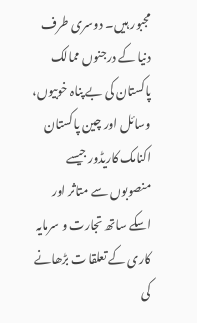مجبور ہیں۔ دوسری طرف دنیا کے درجنوں ممالک پاکستان کی بے پناہ خوبیوں، وسائل اور چین پاکستان اکنامک کاریڈور جیسے منصوبوں سے متاثر اور اسکے ساتھ تجارت و سرمایہ کاری کے تعلقا ت بڑھانے کی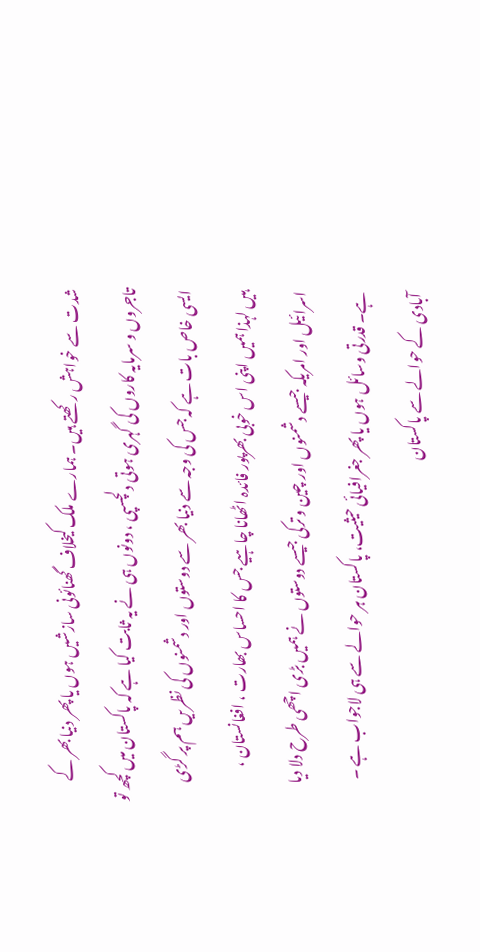شدت سے خواہش رکھتے ہیں۔ ہمارے ملک کیخلاف گھنائونی سازشیں ہوں یا پھر دنیا بھر کے تاجروں و سرمایہ کاروں کی گہری ہوتی دلچسپی ، دونوں ہی نے یہ ثابت کیا ہے کہ پاکستان میں کچھ تو ایسی خاص بات ہے کہ جس کی وجہ سے دنیا بھر سے دوستوں اور دشمنوں کی نظریں ہم پر گڑی ہیں لہذا ہمیں اپنی اس خوبی بھرپور فائدہ اٹھانا چاہیے جس کا احساس بھارت ، افغانستان ، اسرائیل اور امریکہ جیسے دشمنوں اور چین و ترکی جیسے دوستوں نے ہمیں بڑی اچھی طرح دلا دیا ہے۔ قدرتی وسائل ہوں یا پھر جغرافیائی حیثیت، پاکستان ہر حوالے سے ہی لاجواب ہے ۔ آبادی کے حوالے سے پاکستان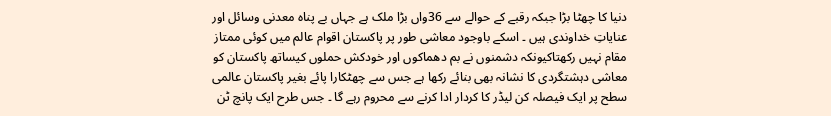دنیا کا چھٹا بڑا جبکہ رقبے کے حوالے سے 36واں بڑا ملک ہے جہاں بے پناہ معدنی وسائل اور عنایاتِ خداوندی ہیں ۔ اسکے باوجود معاشی طور پر پاکستان اقوام عالم میں کوئی ممتاز مقام نہیں رکھتاکیونکہ دشمنوں نے بم دھماکوں اور خودکش حملوں کیساتھ پاکستان کو معاشی دہشتگردی کا نشانہ بھی بنائے رکھا ہے جس سے چھٹکارا پائے بغیر پاکستان عالمی سطح پر ایک فیصلہ کن لیڈر کا کردار ادا کرنے سے محروم رہے گا ۔ جس طرح ایک پانچ ٹن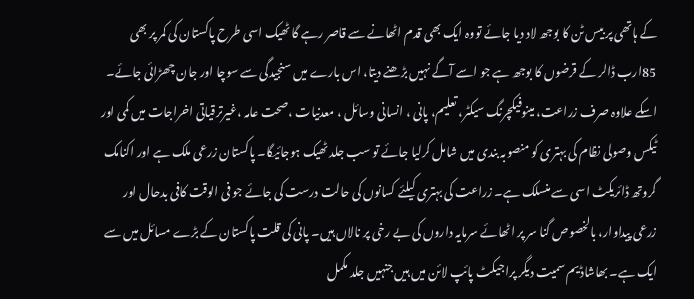کے ہاتھی پر بیس ٹن کا بوجھ لاد دیا جائے تووہ ایک بھی قدم اٹھانے سے قاصر رہے گا ٹھیک اسی طرح پاکستان کی کمر پر بھی 85ارب ڈالر کے قرضوں کا بوجھ ہے جو اسے آگے نہیں بڑھنے دیتا، اس بارے میں سنجیدگی سے سوچا اور جان چھڑائی جائے۔ اسکے علاوہ صرف زراعت، مینوفیکچرنگ سیکٹر، تعلیم، پانی ، انسانی وسائل ، معدنیات ،صحت عامہ ،غیرترقیاتی اخراجات میں کمی اور ٹیکس وصولی نظام کی بہتری کو منصوبہ بندی میں شامل کرلیا جائے تو سب جلد ٹھیک ہوجائیگا۔ پاکستان زرعی ملک ہے اور اکنامک گروتھ ڈائریکٹ اسی سے منسلک ہے۔ زراعت کی بہتری کیلئے کسانوں کی حالت درست کی جائے جو فی الوقت کافی بدحال اور زرعی پیداوار، بالخصوص گنا سر پر اٹھائے سرمایہ داروں کی بے رخی پر نالاں ہیں۔ پانی کی قلت پاکستان کے بڑے مسائل میں سے ایک ہے۔ بھاشاڈیم سمیت دیگر پراجیکٹ پائپ لائن میں ہیں جنہیں جلد مکمل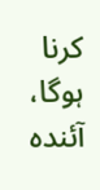کرنا ہوگا، آئندہ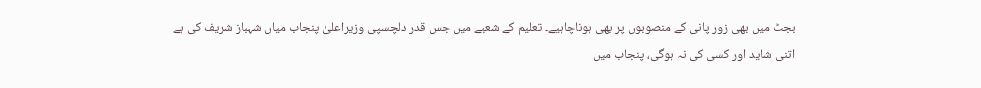بجٹ میں بھی زور پانی کے منصوبوں پر بھی ہوناچاہیے۔ تعلیم کے شعبے میں جس قدر دلچسپی وزیراعلیٰ پنجاب میاں شہباز شریف کی ہے اتنی شاید اور کسی کی نہ ہوگی، پنجاب میں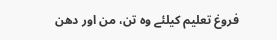فروغ تعلیم کیلئے وہ تن، من اور دھن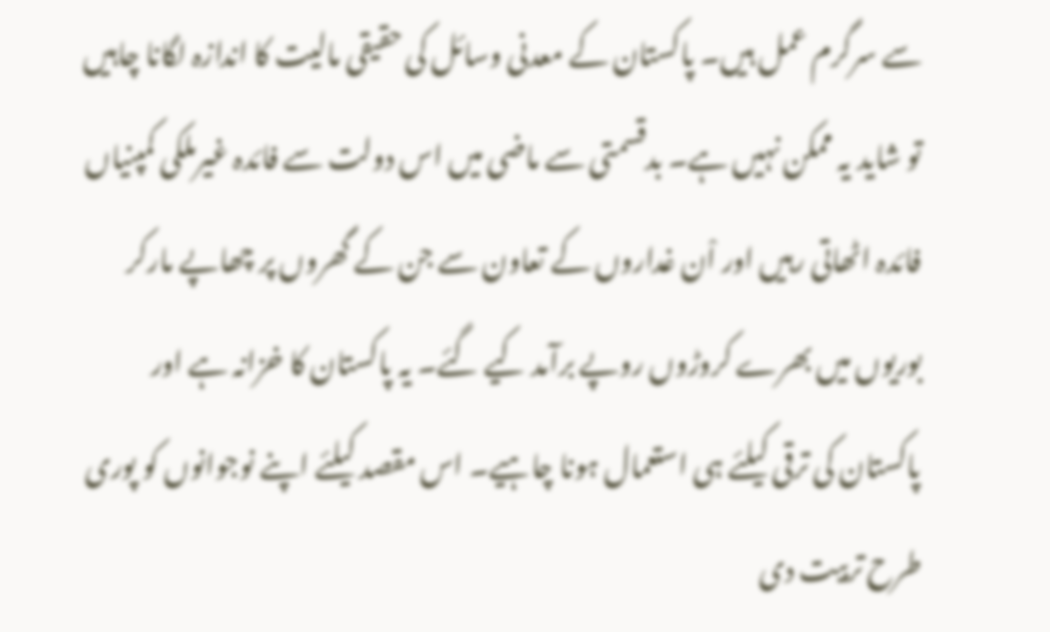سے سرگرم عمل ہیں۔ پاکستان کے معدنی وسائل کی حقیقی مالیت کا اندازہ لگانا چاہیں تو شاید یہ ممکن نہیں ہے۔ بدقسمتی سے ماضی میں اس دولت سے فائدہ غیرملکی کمپنیاں فائدہ اٹھاتی رہیں اور اْن غداروں کے تعاون سے جن کے گھروں پر چھاپے مارکر بوریوں میں بھرے کروڑوں روپے برآمد کیے گئے۔ یہ پاکستان کا خزانہ ہے اور پاکستان کی ترقی کیلئے ہی استعمال ہونا چاہیے۔ اس مقصد کیلئے اپنے نوجوانوں کو پوری طرح تربیت دی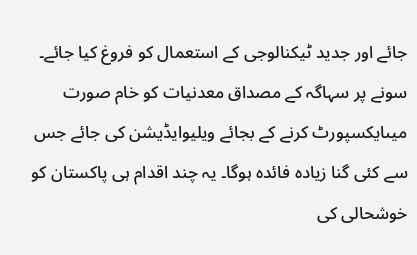جائے اور جدید ٹیکنالوجی کے استعمال کو فروغ کیا جائے۔ سونے پر سہاگہ کے مصداق معدنیات کو خام صورت میںایکسپورٹ کرنے کے بجائے ویلیوایڈیشن کی جائے جس سے کئی گنا زیادہ فائدہ ہوگا۔ یہ چند اقدام ہی پاکستان کو خوشحالی کی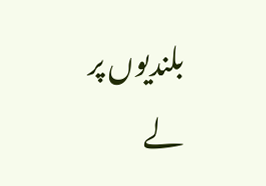بلندیوں پر لے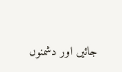جائیں اور دشمنوں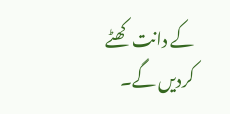کے دانت کھٹے کردیں گے۔